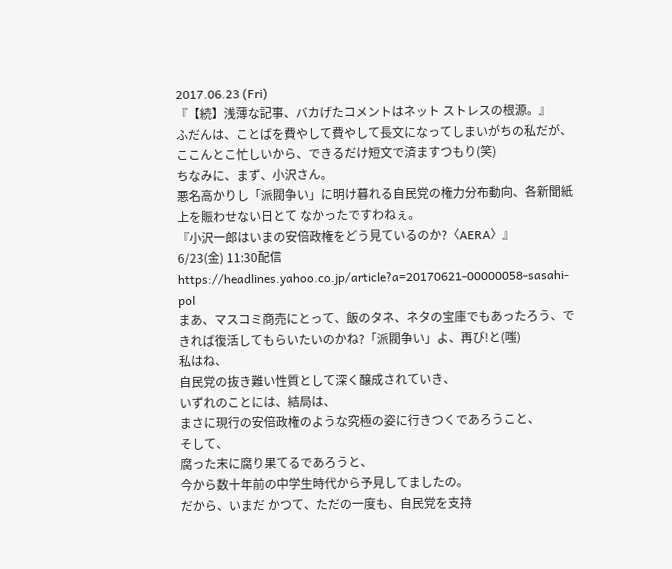2017.06.23 (Fri)
『【続】浅薄な記事、バカげたコメントはネット ストレスの根源。』
ふだんは、ことばを費やして費やして長文になってしまいがちの私だが、ここんとこ忙しいから、できるだけ短文で済ますつもり(笑)
ちなみに、まず、小沢さん。
悪名高かりし「派閥争い」に明け暮れる自民党の権力分布動向、各新聞紙上を賑わせない日とて なかったですわねぇ。
『小沢一郎はいまの安倍政権をどう見ているのか?〈AERA〉』
6/23(金) 11:30配信
https://headlines.yahoo.co.jp/article?a=20170621-00000058-sasahi-pol
まあ、マスコミ商売にとって、飯のタネ、ネタの宝庫でもあったろう、できれば復活してもらいたいのかね?「派閥争い」よ、再び!と(嗤)
私はね、
自民党の抜き難い性質として深く醸成されていき、
いずれのことには、結局は、
まさに現行の安倍政権のような究極の姿に行きつくであろうこと、
そして、
腐った末に腐り果てるであろうと、
今から数十年前の中学生時代から予見してましたの。
だから、いまだ かつて、ただの一度も、自民党を支持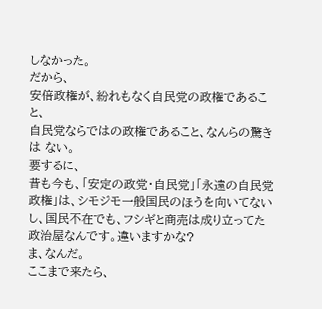しなかった。
だから、
安倍政権が、紛れもなく自民党の政権であること、
自民党ならではの政権であること、なんらの驚きは ない。
要するに、
昔も今も、「安定の政党・自民党」「永遠の自民党政権」は、シモジモ一般国民のほうを向いてないし、国民不在でも、フシギと商売は成り立ってた政治屋なんです。違いますかな?
ま、なんだ。
ここまで来たら、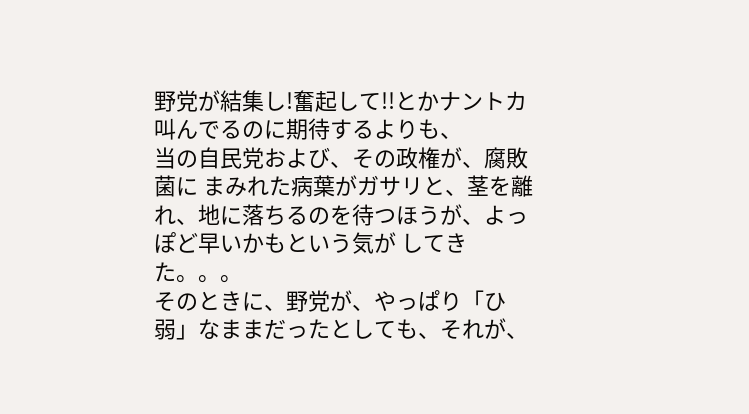野党が結集し!奮起して!!とかナントカ叫んでるのに期待するよりも、
当の自民党および、その政権が、腐敗菌に まみれた病葉がガサリと、茎を離れ、地に落ちるのを待つほうが、よっぽど早いかもという気が してきた。。。
そのときに、野党が、やっぱり「ひ弱」なままだったとしても、それが、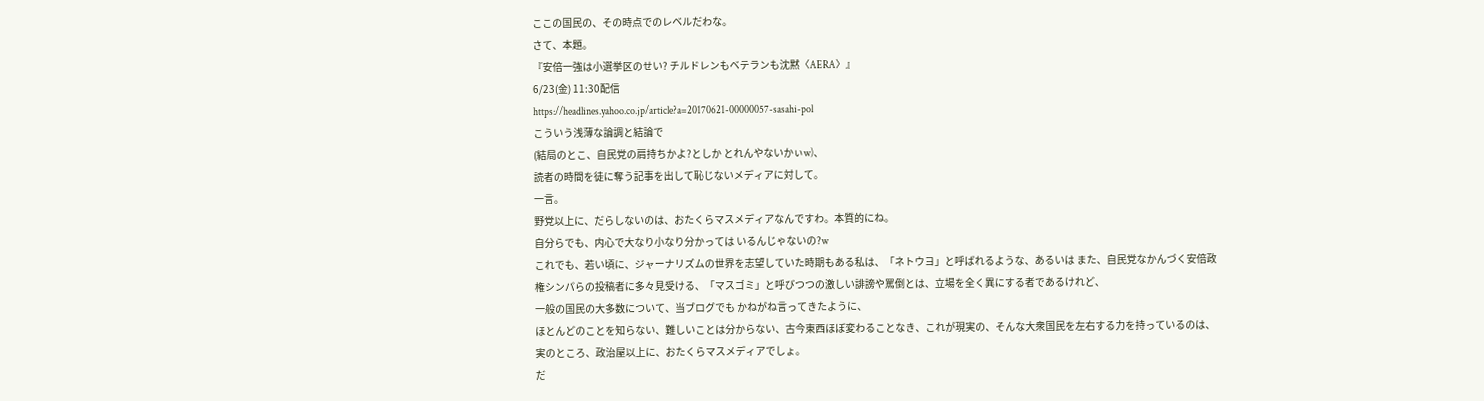ここの国民の、その時点でのレベルだわな。
さて、本題。
『安倍一強は小選挙区のせい? チルドレンもベテランも沈黙〈AERA〉』
6/23(金) 11:30配信
https://headlines.yahoo.co.jp/article?a=20170621-00000057-sasahi-pol
こういう浅薄な論調と結論で
(結局のとこ、自民党の肩持ちかよ?としか とれんやないかぃw)、
読者の時間を徒に奪う記事を出して恥じないメディアに対して。
一言。
野党以上に、だらしないのは、おたくらマスメディアなんですわ。本質的にね。
自分らでも、内心で大なり小なり分かっては いるんじゃないの?w
これでも、若い頃に、ジャーナリズムの世界を志望していた時期もある私は、「ネトウヨ」と呼ばれるような、あるいは また、自民党なかんづく安倍政権シンパらの投稿者に多々見受ける、「マスゴミ」と呼びつつの激しい誹謗や罵倒とは、立場を全く異にする者であるけれど、
一般の国民の大多数について、当ブログでも かねがね言ってきたように、
ほとんどのことを知らない、難しいことは分からない、古今東西ほぼ変わることなき、これが現実の、そんな大衆国民を左右する力を持っているのは、実のところ、政治屋以上に、おたくらマスメディアでしょ。
だ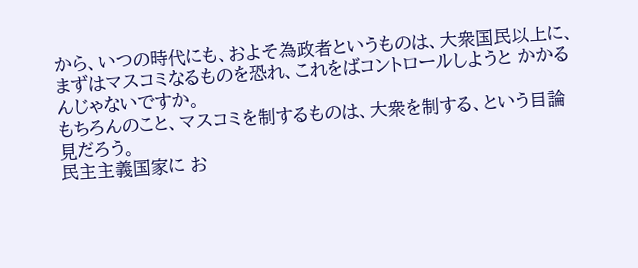から、いつの時代にも、およそ為政者というものは、大衆国民以上に、まずはマスコミなるものを恐れ、これをばコントロールしようと かかるんじゃないですか。
もちろんのこと、マスコミを制するものは、大衆を制する、という目論見だろう。
民主主義国家に お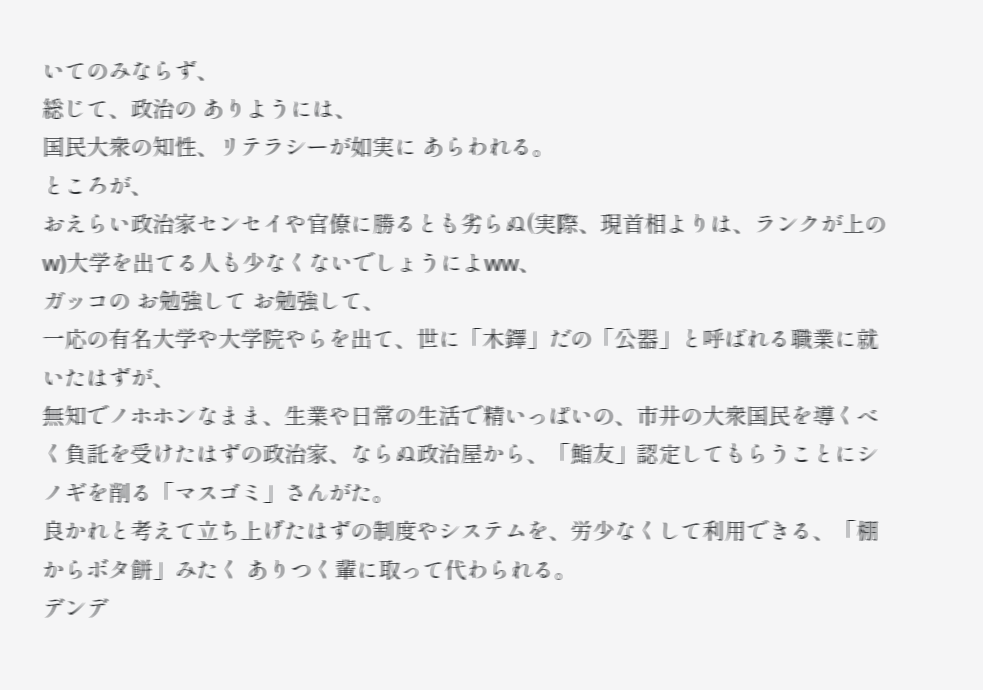いてのみならず、
総じて、政治の ありようには、
国民大衆の知性、リテラシーが如実に あらわれる。
ところが、
おえらい政治家センセイや官僚に勝るとも劣らぬ(実際、現首相よりは、ランクが上のw)大学を出てる人も少なくないでしょうによww、
ガッコの お勉強して お勉強して、
一応の有名大学や大学院やらを出て、世に「木鐸」だの「公器」と呼ばれる職業に就いたはずが、
無知でノホホンなまま、生業や日常の生活で精いっぱいの、市井の大衆国民を導くべく負託を受けたはずの政治家、ならぬ政治屋から、「鮨友」認定してもらうことにシノギを削る「マスゴミ」さんがた。
良かれと考えて立ち上げたはずの制度やシステムを、労少なくして利用できる、「棚からボタ餅」みたく ありつく輩に取って代わられる。
デンデ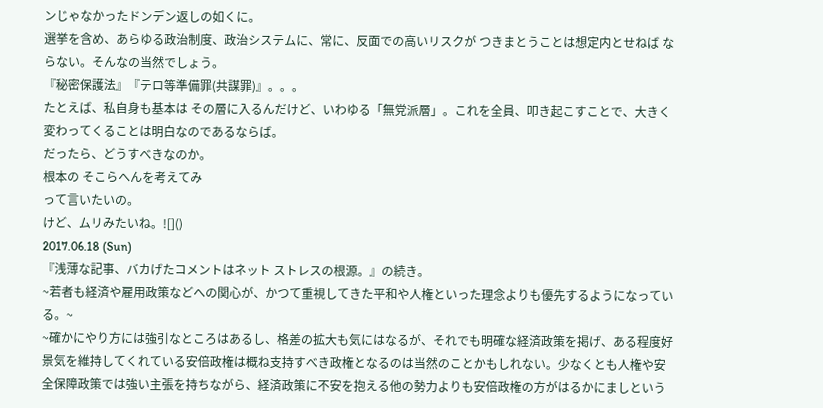ンじゃなかったドンデン返しの如くに。
選挙を含め、あらゆる政治制度、政治システムに、常に、反面での高いリスクが つきまとうことは想定内とせねば ならない。そんなの当然でしょう。
『秘密保護法』『テロ等準備罪(共謀罪)』。。。
たとえば、私自身も基本は その層に入るんだけど、いわゆる「無党派層」。これを全員、叩き起こすことで、大きく変わってくることは明白なのであるならば。
だったら、どうすべきなのか。
根本の そこらへんを考えてみ
って言いたいの。
けど、ムリみたいね。![]()
2017.06.18 (Sun)
『浅薄な記事、バカげたコメントはネット ストレスの根源。』の続き。
~若者も経済や雇用政策などへの関心が、かつて重視してきた平和や人権といった理念よりも優先するようになっている。~
~確かにやり方には強引なところはあるし、格差の拡大も気にはなるが、それでも明確な経済政策を掲げ、ある程度好景気を維持してくれている安倍政権は概ね支持すべき政権となるのは当然のことかもしれない。少なくとも人権や安全保障政策では強い主張を持ちながら、経済政策に不安を抱える他の勢力よりも安倍政権の方がはるかにましという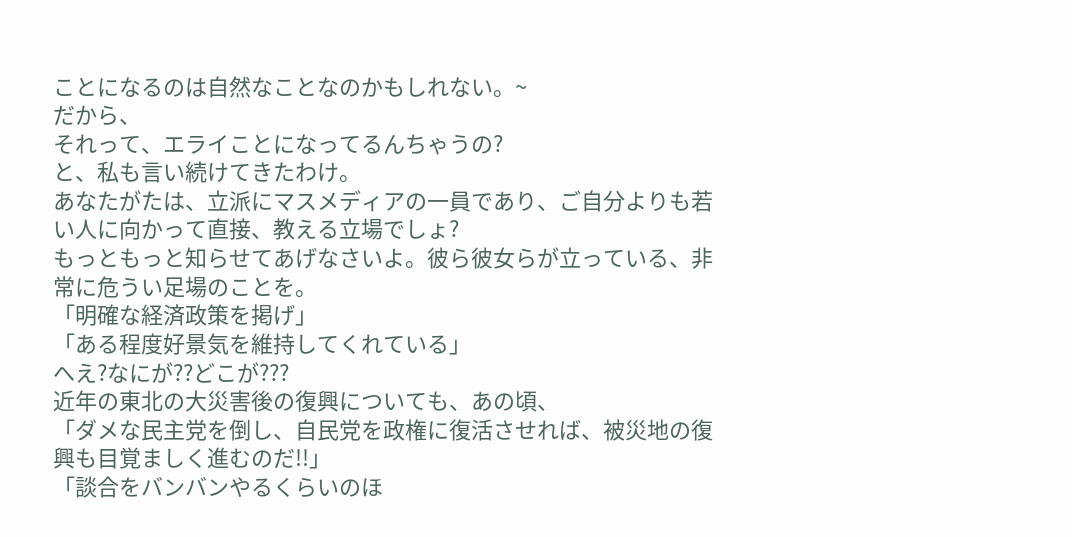ことになるのは自然なことなのかもしれない。~
だから、
それって、エライことになってるんちゃうの?
と、私も言い続けてきたわけ。
あなたがたは、立派にマスメディアの一員であり、ご自分よりも若い人に向かって直接、教える立場でしょ?
もっともっと知らせてあげなさいよ。彼ら彼女らが立っている、非常に危うい足場のことを。
「明確な経済政策を掲げ」
「ある程度好景気を維持してくれている」
へえ?なにが??どこが???
近年の東北の大災害後の復興についても、あの頃、
「ダメな民主党を倒し、自民党を政権に復活させれば、被災地の復興も目覚ましく進むのだ!!」
「談合をバンバンやるくらいのほ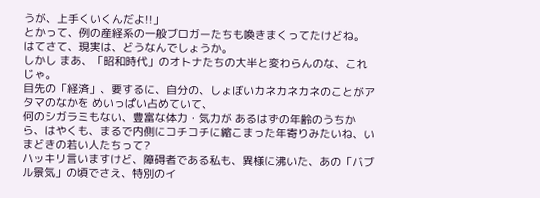うが、上手くいくんだよ!!」
とかって、例の産経系の一般ブロガーたちも喚きまくってたけどね。
はてさて、現実は、どうなんでしょうか。
しかし まあ、「昭和時代」のオトナたちの大半と変わらんのな、これじゃ。
目先の「経済」、要するに、自分の、しょぼいカネカネカネのことがアタマのなかを めいっぱい占めていて、
何のシガラミもない、豊富な体力・気力が あるはずの年齢のうちから、はやくも、まるで内側にコチコチに縮こまった年寄りみたいね、いまどきの若い人たちって?
ハッキリ言いますけど、障碍者である私も、異様に沸いた、あの「バブル景気」の頃でさえ、特別のイ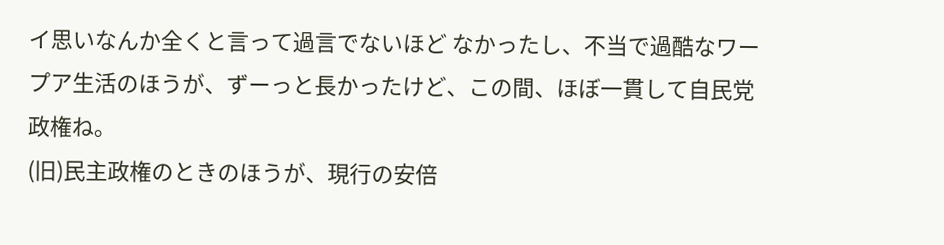イ思いなんか全くと言って過言でないほど なかったし、不当で過酷なワープア生活のほうが、ずーっと長かったけど、この間、ほぼ一貫して自民党政権ね。
(旧)民主政権のときのほうが、現行の安倍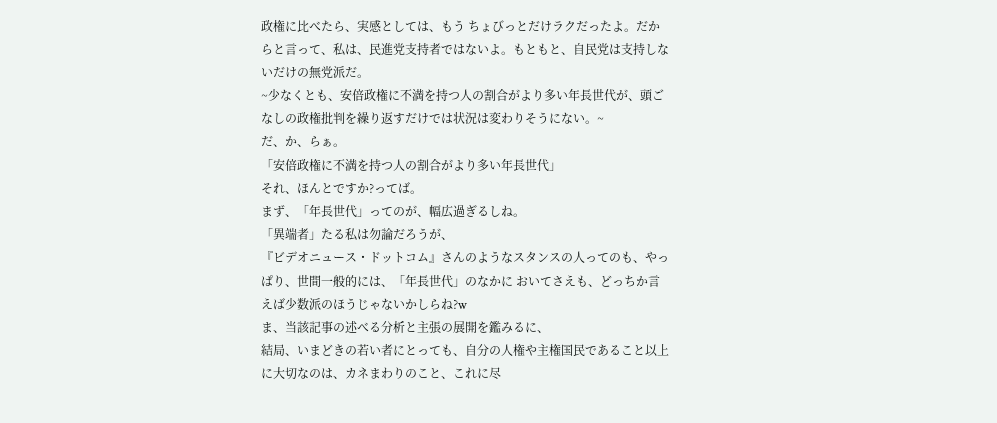政権に比べたら、実感としては、もう ちょびっとだけラクだったよ。だからと言って、私は、民進党支持者ではないよ。もともと、自民党は支持しないだけの無党派だ。
~少なくとも、安倍政権に不満を持つ人の割合がより多い年長世代が、頭ごなしの政権批判を繰り返すだけでは状況は変わりそうにない。~
だ、か、らぁ。
「安倍政権に不満を持つ人の割合がより多い年長世代」
それ、ほんとですか?ってば。
まず、「年長世代」ってのが、幅広過ぎるしね。
「異端者」たる私は勿論だろうが、
『ビデオニュース・ドットコム』さんのようなスタンスの人ってのも、やっぱり、世間一般的には、「年長世代」のなかに おいてさえも、どっちか言えば少数派のほうじゃないかしらね?w
ま、当該記事の述べる分析と主張の展開を鑑みるに、
結局、いまどきの若い者にとっても、自分の人権や主権国民であること以上に大切なのは、カネまわりのこと、これに尽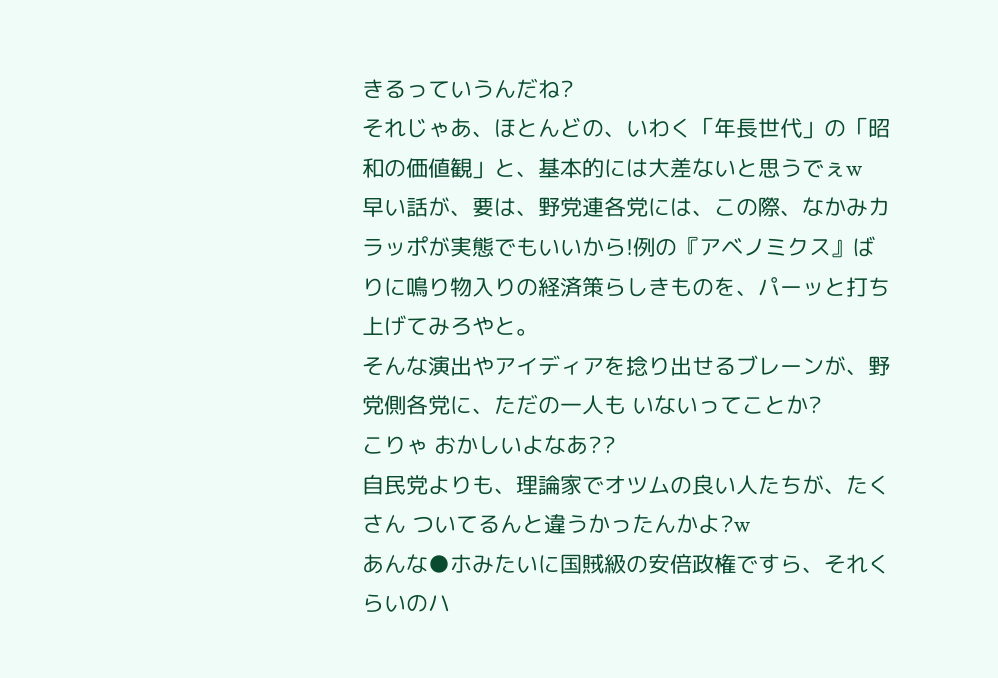きるっていうんだね?
それじゃあ、ほとんどの、いわく「年長世代」の「昭和の価値観」と、基本的には大差ないと思うでぇw
早い話が、要は、野党連各党には、この際、なかみカラッポが実態でもいいから!例の『アベノミクス』ばりに鳴り物入りの経済策らしきものを、パーッと打ち上げてみろやと。
そんな演出やアイディアを捻り出せるブレーンが、野党側各党に、ただの一人も いないってことか?
こりゃ おかしいよなあ??
自民党よりも、理論家でオツムの良い人たちが、たくさん ついてるんと違うかったんかよ?w
あんな●ホみたいに国賊級の安倍政権ですら、それくらいのハ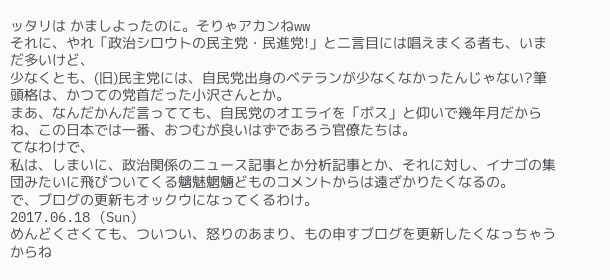ッタリは かましよったのに。そりゃアカンねww
それに、やれ「政治シロウトの民主党・民進党!」と二言目には唱えまくる者も、いまだ多いけど、
少なくとも、(旧)民主党には、自民党出身のベテランが少なくなかったんじゃない?筆頭格は、かつての党首だった小沢さんとか。
まあ、なんだかんだ言ってても、自民党のオエライを「ボス」と仰いで幾年月だからね、この日本では一番、おつむが良いはずであろう官僚たちは。
てなわけで、
私は、しまいに、政治関係のニュース記事とか分析記事とか、それに対し、イナゴの集団みたいに飛びついてくる魑魅魍魎どものコメントからは遠ざかりたくなるの。
で、ブログの更新もオックウになってくるわけ。
2017.06.18 (Sun)
めんどくさくても、ついつい、怒りのあまり、もの申すブログを更新したくなっちゃうからね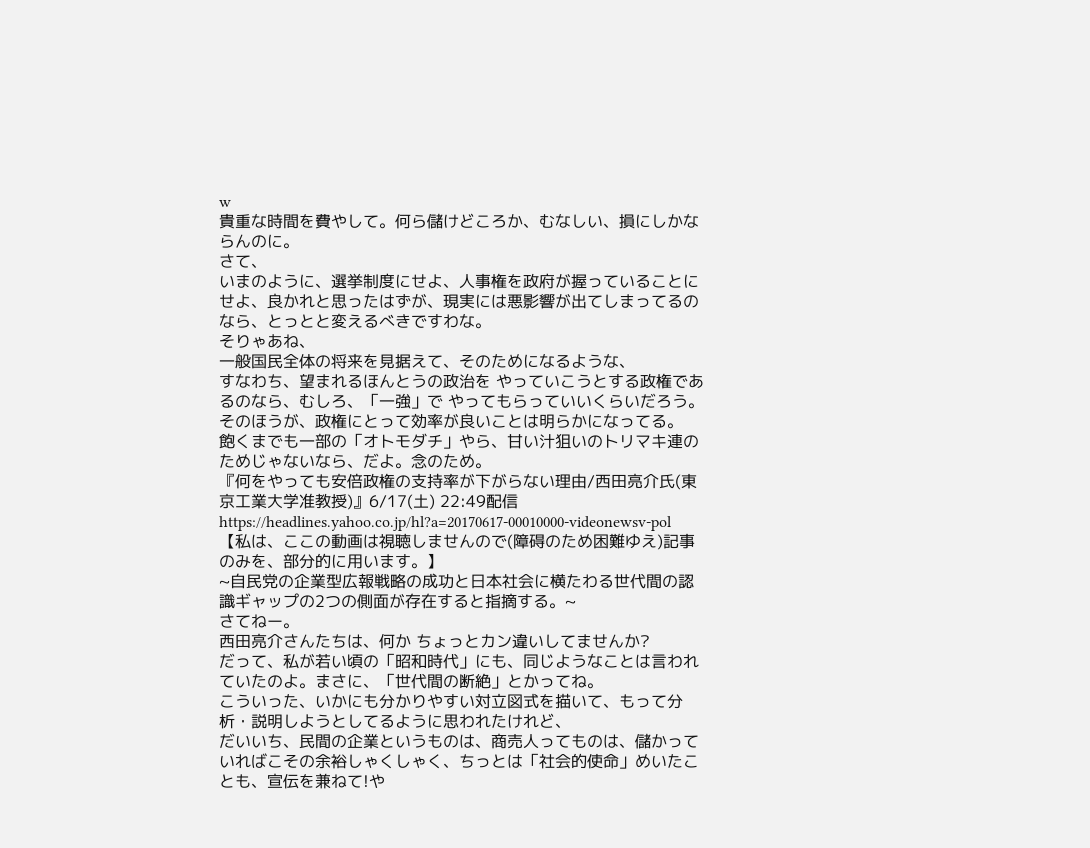w
貴重な時間を費やして。何ら儲けどころか、むなしい、損にしかならんのに。
さて、
いまのように、選挙制度にせよ、人事権を政府が握っていることにせよ、良かれと思ったはずが、現実には悪影響が出てしまってるのなら、とっとと変えるべきですわな。
そりゃあね、
一般国民全体の将来を見据えて、そのためになるような、
すなわち、望まれるほんとうの政治を やっていこうとする政権であるのなら、むしろ、「一強」で やってもらっていいくらいだろう。
そのほうが、政権にとって効率が良いことは明らかになってる。
飽くまでも一部の「オトモダチ」やら、甘い汁狙いのトリマキ連のためじゃないなら、だよ。念のため。
『何をやっても安倍政権の支持率が下がらない理由/西田亮介氏(東京工業大学准教授)』6/17(土) 22:49配信
https://headlines.yahoo.co.jp/hl?a=20170617-00010000-videonewsv-pol
【私は、ここの動画は視聴しませんので(障碍のため困難ゆえ)記事のみを、部分的に用います。】
~自民党の企業型広報戦略の成功と日本社会に横たわる世代間の認識ギャップの2つの側面が存在すると指摘する。~
さてねー。
西田亮介さんたちは、何か ちょっとカン違いしてませんか?
だって、私が若い頃の「昭和時代」にも、同じようなことは言われていたのよ。まさに、「世代間の断絶」とかってね。
こういった、いかにも分かりやすい対立図式を描いて、もって分析・説明しようとしてるように思われたけれど、
だいいち、民間の企業というものは、商売人ってものは、儲かっていればこその余裕しゃくしゃく、ちっとは「社会的使命」めいたことも、宣伝を兼ねて!や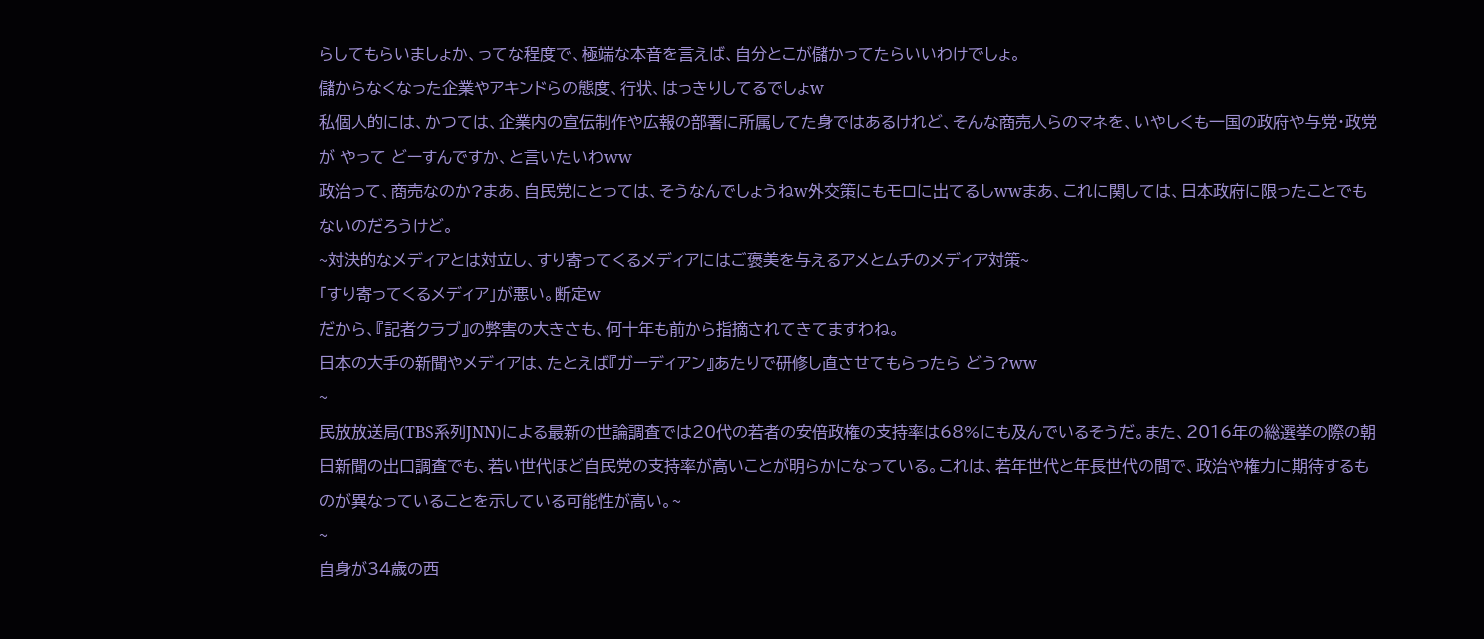らしてもらいましょか、ってな程度で、極端な本音を言えば、自分とこが儲かってたらいいわけでしょ。
儲からなくなった企業やアキンドらの態度、行状、はっきりしてるでしょw
私個人的には、かつては、企業内の宣伝制作や広報の部署に所属してた身ではあるけれど、そんな商売人らのマネを、いやしくも一国の政府や与党・政党が やって どーすんですか、と言いたいわww
政治って、商売なのか?まあ、自民党にとっては、そうなんでしょうねw外交策にもモロに出てるしwwまあ、これに関しては、日本政府に限ったことでも ないのだろうけど。
~対決的なメディアとは対立し、すり寄ってくるメディアにはご褒美を与えるアメとムチのメディア対策~
「すり寄ってくるメディア」が悪い。断定w
だから、『記者クラブ』の弊害の大きさも、何十年も前から指摘されてきてますわね。
日本の大手の新聞やメディアは、たとえば『ガーディアン』あたりで研修し直させてもらったら どう?ww
~
民放放送局(TBS系列JNN)による最新の世論調査では20代の若者の安倍政権の支持率は68%にも及んでいるそうだ。また、2016年の総選挙の際の朝日新聞の出口調査でも、若い世代ほど自民党の支持率が高いことが明らかになっている。これは、若年世代と年長世代の間で、政治や権力に期待するものが異なっていることを示している可能性が高い。~
~
自身が34歳の西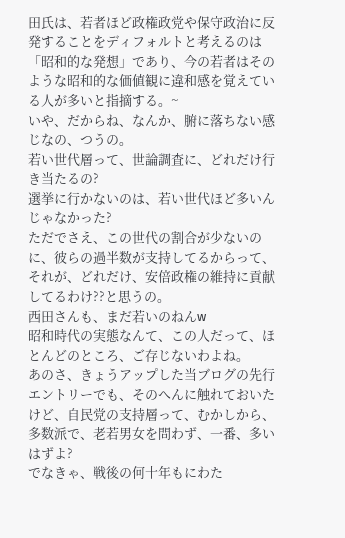田氏は、若者ほど政権政党や保守政治に反発することをディフォルトと考えるのは「昭和的な発想」であり、今の若者はそのような昭和的な価値観に違和感を覚えている人が多いと指摘する。~
いや、だからね、なんか、腑に落ちない感じなの、つうの。
若い世代層って、世論調査に、どれだけ行き当たるの?
選挙に行かないのは、若い世代ほど多いんじゃなかった?
ただでさえ、この世代の割合が少ないのに、彼らの過半数が支持してるからって、それが、どれだけ、安倍政権の維持に貢献してるわけ??と思うの。
西田さんも、まだ若いのねんw
昭和時代の実態なんて、この人だって、ほとんどのところ、ご存じないわよね。
あのさ、きょうアップした当ブログの先行エントリーでも、そのへんに触れておいたけど、自民党の支持層って、むかしから、多数派で、老若男女を問わず、一番、多いはずよ?
でなきゃ、戦後の何十年もにわた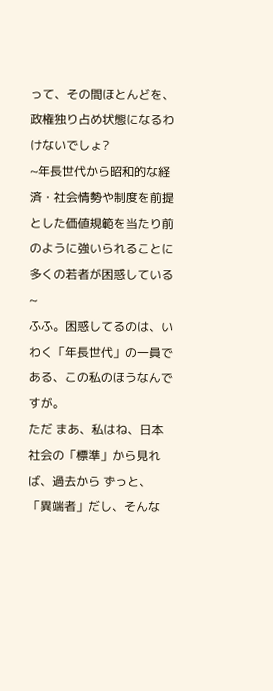って、その間ほとんどを、政権独り占め状態になるわけないでしょ?
~年長世代から昭和的な経済・社会情勢や制度を前提とした価値規範を当たり前のように強いられることに多くの若者が困惑している~
ふふ。困惑してるのは、いわく「年長世代」の一員である、この私のほうなんですが。
ただ まあ、私はね、日本社会の「標準」から見れば、過去から ずっと、「異端者」だし、そんな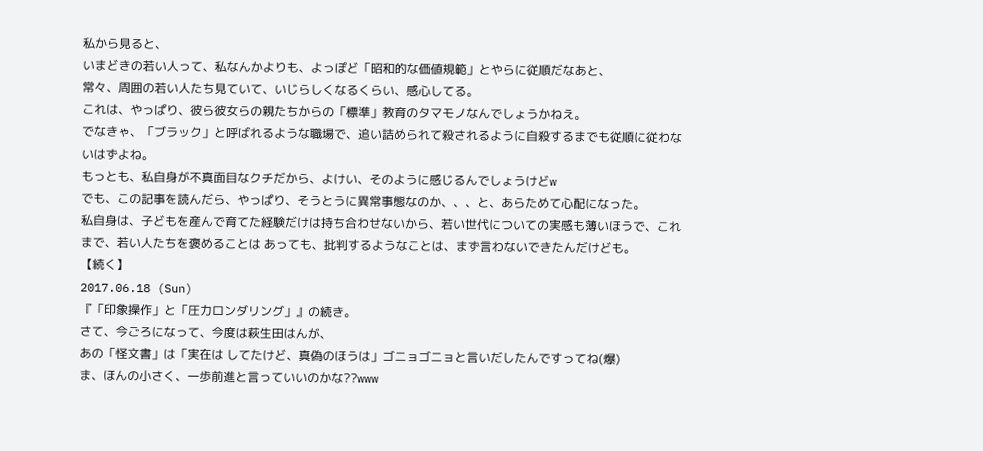私から見ると、
いまどきの若い人って、私なんかよりも、よっぽど「昭和的な価値規範」とやらに従順だなあと、
常々、周囲の若い人たち見ていて、いじらしくなるくらい、感心してる。
これは、やっぱり、彼ら彼女らの親たちからの「標準」教育のタマモノなんでしょうかねえ。
でなきゃ、「ブラック」と呼ばれるような職場で、追い詰められて殺されるように自殺するまでも従順に従わないはずよね。
もっとも、私自身が不真面目なクチだから、よけい、そのように感じるんでしょうけどw
でも、この記事を読んだら、やっぱり、そうとうに異常事態なのか、、、と、あらためて心配になった。
私自身は、子どもを産んで育てた経験だけは持ち合わせないから、若い世代についての実感も薄いほうで、これまで、若い人たちを褒めることは あっても、批判するようなことは、まず言わないできたんだけども。
【続く】
2017.06.18 (Sun)
『「印象操作」と「圧力ロンダリング」』の続き。
さて、今ごろになって、今度は萩生田はんが、
あの「怪文書」は「実在は してたけど、真偽のほうは」ゴニョゴニョと言いだしたんですってね(爆)
ま、ほんの小さく、一歩前進と言っていいのかな??www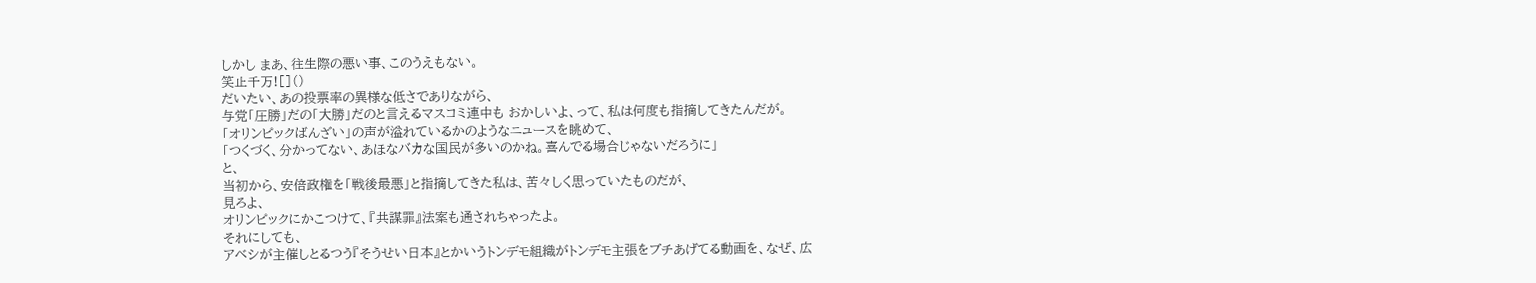しかし まあ、往生際の悪い事、このうえもない。
笑止千万![]()
だいたい、あの投票率の異様な低さでありながら、
与党「圧勝」だの「大勝」だのと言えるマスコミ連中も おかしいよ、って、私は何度も指摘してきたんだが。
「オリンピックばんざい」の声が溢れているかのようなニュースを眺めて、
「つくづく、分かってない、あほなバカな国民が多いのかね。喜んでる場合じゃないだろうに」
と、
当初から、安倍政権を「戦後最悪」と指摘してきた私は、苦々しく思っていたものだが、
見ろよ、
オリンピックにかこつけて、『共謀罪』法案も通されちゃったよ。
それにしても、
アベシが主催しとるつう『そうせい日本』とかいうトンデモ組織がトンデモ主張をブチあげてる動画を、なぜ、広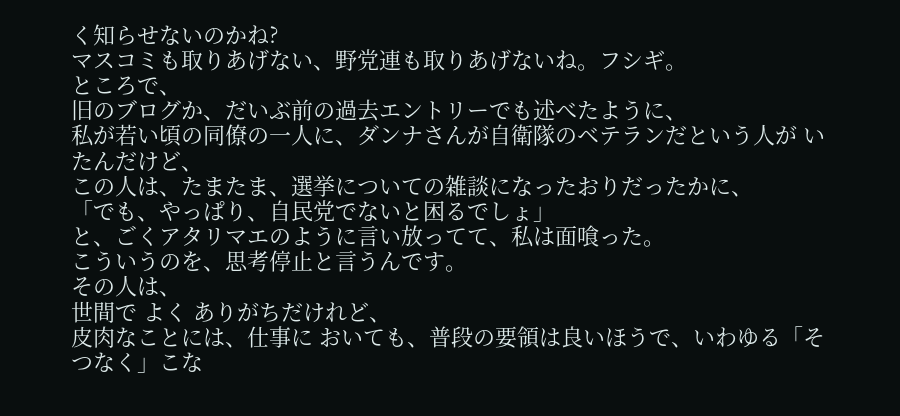く知らせないのかね?
マスコミも取りあげない、野党連も取りあげないね。フシギ。
ところで、
旧のブログか、だいぶ前の過去エントリーでも述べたように、
私が若い頃の同僚の一人に、ダンナさんが自衛隊のベテランだという人が いたんだけど、
この人は、たまたま、選挙についての雑談になったおりだったかに、
「でも、やっぱり、自民党でないと困るでしょ」
と、ごくアタリマエのように言い放ってて、私は面喰った。
こういうのを、思考停止と言うんです。
その人は、
世間で よく ありがちだけれど、
皮肉なことには、仕事に おいても、普段の要領は良いほうで、いわゆる「そつなく」こな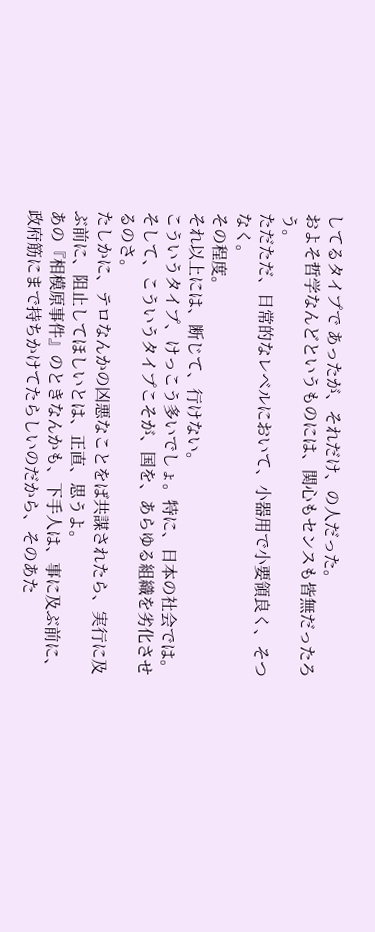してるタイプで あったが、それだけ、の人だった。
およそ哲学なんどというものには、関心もセンスも皆無だったろう。
ただただ、日常的なレベルにおいて、小器用で小要領良く、そつなく。
その程度。
それ以上には、断じて、行けない。
こういうタイプ、けっこう多いでしょ。特に、日本の社会では。
そして、こういうタイプこそが、国を、あらゆる組織を劣化させるのさ。
たしかに、テロなんかの凶悪なことをば共謀されたら、実行に及ぶ前に、阻止してほしいとは、正直、思うよ。
あの『相模原事件』のときなんかも、下手人は、事に及ぶ前に、政府筋にまで持ちかけてたらしいのだから、そのあた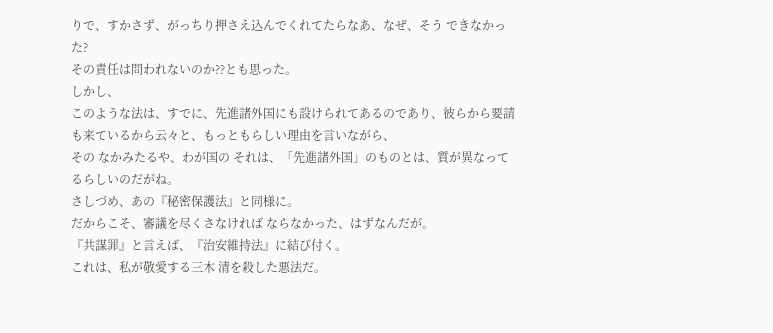りで、すかさず、がっちり押さえ込んでくれてたらなあ、なぜ、そう できなかった?
その責任は問われないのか??とも思った。
しかし、
このような法は、すでに、先進諸外国にも設けられてあるのであり、彼らから要請も来ているから云々と、もっともらしい理由を言いながら、
その なかみたるや、わが国の それは、「先進諸外国」のものとは、質が異なってるらしいのだがね。
さしづめ、あの『秘密保護法』と同様に。
だからこそ、審議を尽くさなければ ならなかった、はずなんだが。
『共謀罪』と言えば、『治安維持法』に結び付く。
これは、私が敬愛する三木 清を殺した悪法だ。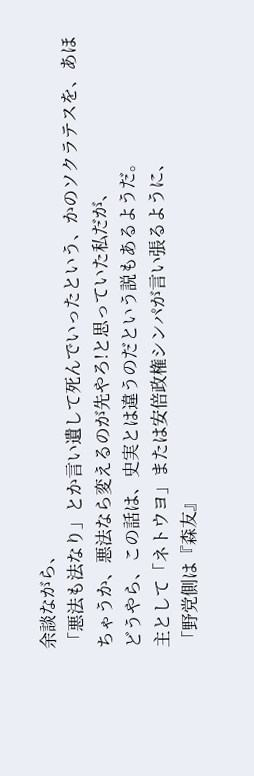余談ながら、
「悪法も法なり」とか言い遺して死んでいったという、かのソクラテスを、あほちゃうか、悪法なら変えるのが先やろ!と思っていた私だが、
どうやら、この話は、史実とは違うのだという説もあるようだ。
主として「ネトウヨ」または安倍政権シンパが言い張るように、
「野党側は『森友』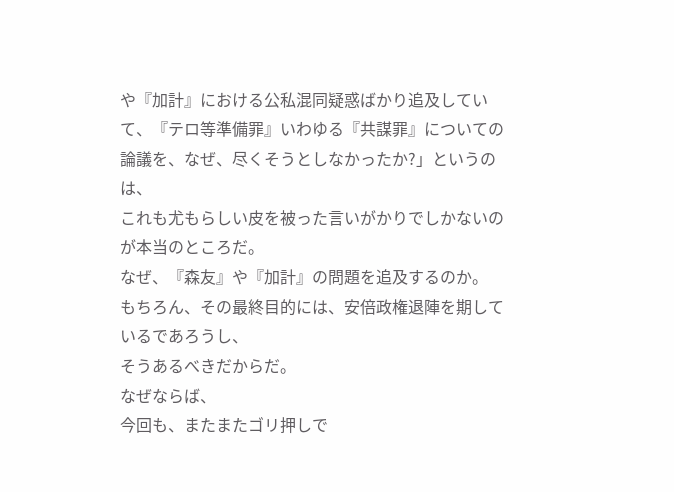や『加計』における公私混同疑惑ばかり追及していて、『テロ等準備罪』いわゆる『共謀罪』についての論議を、なぜ、尽くそうとしなかったか?」というのは、
これも尤もらしい皮を被った言いがかりでしかないのが本当のところだ。
なぜ、『森友』や『加計』の問題を追及するのか。
もちろん、その最終目的には、安倍政権退陣を期しているであろうし、
そうあるべきだからだ。
なぜならば、
今回も、またまたゴリ押しで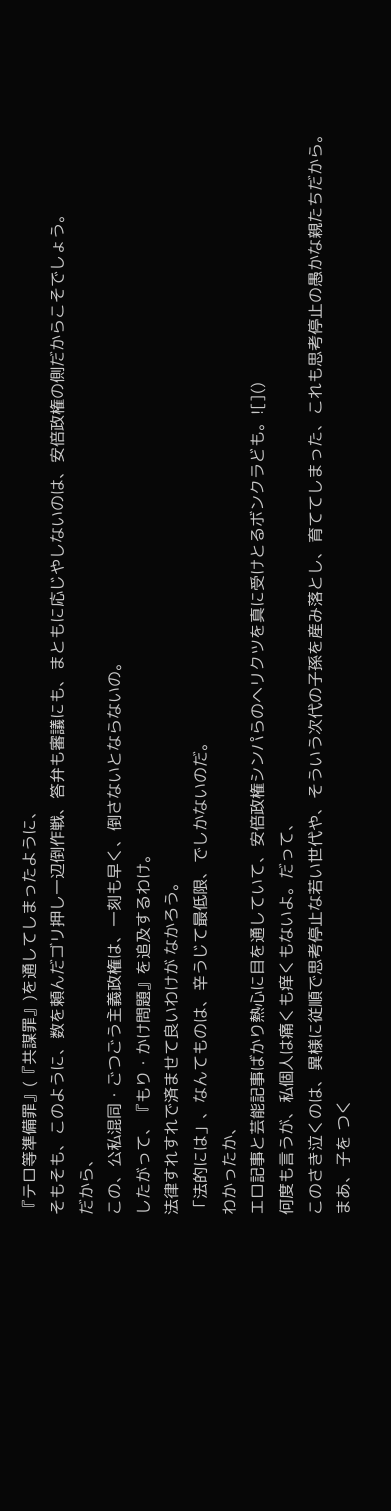『テロ等準備罪』(『共謀罪』)を通してしまったように、
そもそも、このように、数を頼んだゴリ押し一辺倒作戦、答弁も審議にも、まともに応じやしないのは、安倍政権の側だからこそでしょう。
だから、
この、公私混同・ごつごう主義政権は、一刻も早く、倒さないとならないの。
したがって、『もり・かけ問題』を追及するわけ。
法律すれすれで済ませて良いわけが なかろう。
「法的には」、なんてものは、辛うじて最低限、でしかないのだ。
わかったか、
エロ記事と芸能記事ばかり熱心に目を通していて、安倍政権シンパらのヘリクツを真に受けとるボンクラども。![]()
何度も言うが、私個人は痛くも痒くもないよ。だって、
このさき泣くのは、異様に従順で思考停止な若い世代や、そういう次代の子孫を産み落とし、育ててしまった、これも思考停止の愚かな親たちだから。
まあ、子を つく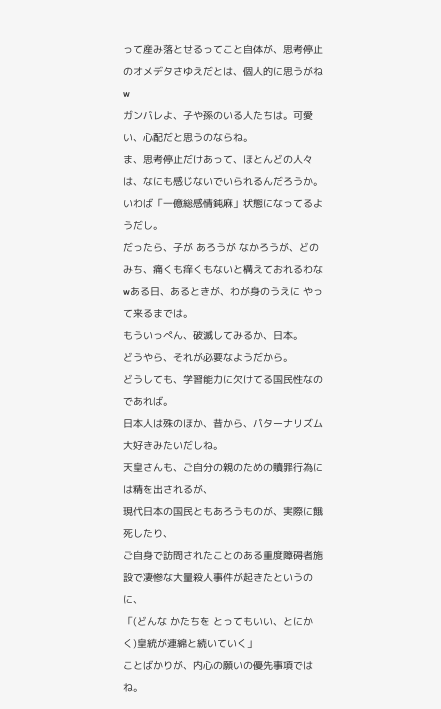って産み落とせるってこと自体が、思考停止のオメデタさゆえだとは、個人的に思うがねw
ガンバレよ、子や孫のいる人たちは。可愛い、心配だと思うのならね。
ま、思考停止だけあって、ほとんどの人々は、なにも感じないでいられるんだろうか。いわば「一億総感情鈍麻」状態になってるようだし。
だったら、子が あろうが なかろうが、どのみち、痛くも痒くもないと構えておれるわなwある日、あるときが、わが身のうえに やって来るまでは。
もういっぺん、破滅してみるか、日本。
どうやら、それが必要なようだから。
どうしても、学習能力に欠けてる国民性なのであれば。
日本人は殊のほか、昔から、パターナリズム大好きみたいだしね。
天皇さんも、ご自分の親のための贖罪行為には精を出されるが、
現代日本の国民ともあろうものが、実際に餓死したり、
ご自身で訪問されたことのある重度障碍者施設で凄惨な大量殺人事件が起きたというのに、
「(どんな かたちを とってもいい、とにかく)皇統が連綿と続いていく」
ことばかりが、内心の願いの優先事項ではね。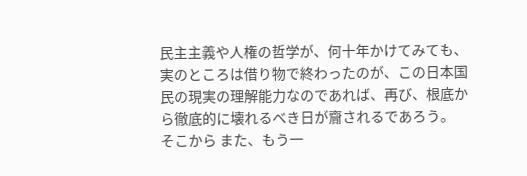民主主義や人権の哲学が、何十年かけてみても、実のところは借り物で終わったのが、この日本国民の現実の理解能力なのであれば、再び、根底から徹底的に壊れるべき日が齎されるであろう。
そこから また、もう一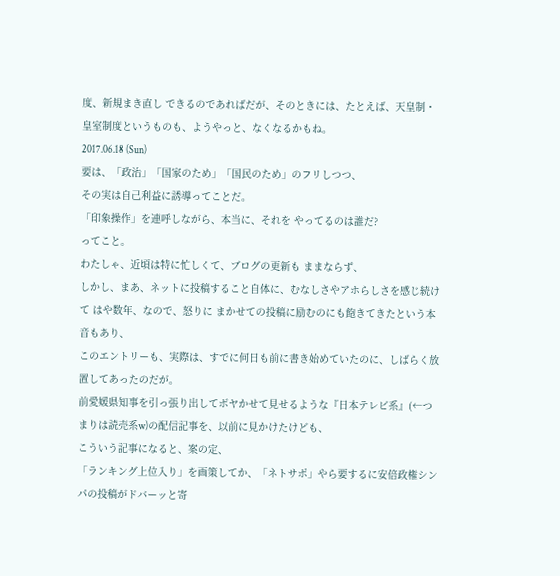度、新規まき直し できるのであればだが、そのときには、たとえば、天皇制・皇室制度というものも、ようやっと、なくなるかもね。
2017.06.18 (Sun)
要は、「政治」「国家のため」「国民のため」のフリしつつ、
その実は自己利益に誘導ってことだ。
「印象操作」を連呼しながら、本当に、それを やってるのは誰だ?
ってこと。
わたしゃ、近頃は特に忙しくて、ブログの更新も ままならず、
しかし、まあ、ネットに投稿すること自体に、むなしさやアホらしさを感じ続けて はや数年、なので、怒りに まかせての投稿に励むのにも飽きてきたという本音もあり、
このエントリーも、実際は、すでに何日も前に書き始めていたのに、しばらく放置してあったのだが。
前愛媛県知事を引っ張り出してボヤかせて見せるような『日本テレビ系』(←つまりは読売系w)の配信記事を、以前に見かけたけども、
こういう記事になると、案の定、
「ランキング上位入り」を画策してか、「ネトサポ」やら要するに安倍政権シンパの投稿がドバーッと寄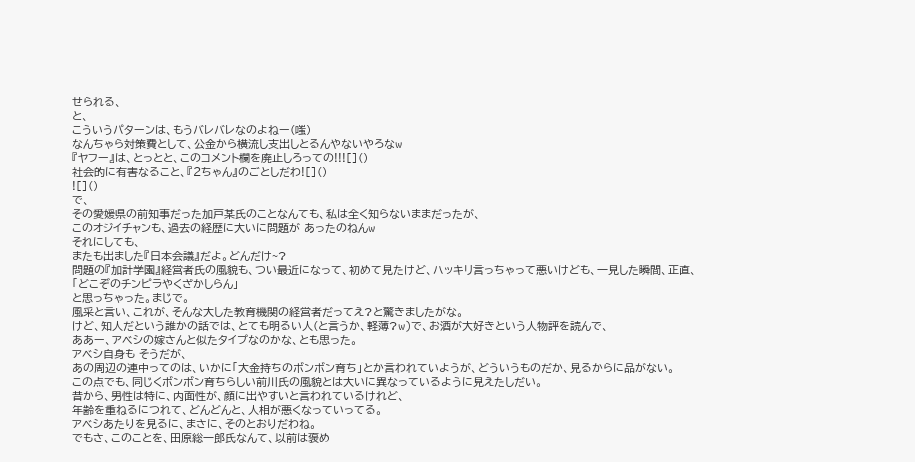せられる、
と、
こういうパターンは、もうバレバレなのよねー(嗤)
なんちゃら対策費として、公金から横流し支出しとるんやないやろなw
『ヤフー』は、とっとと、このコメント欄を廃止しろっての!!![]()
社会的に有害なること、『2ちゃん』のごとしだわ![]()
![]()
で、
その愛媛県の前知事だった加戸某氏のことなんても、私は全く知らないままだったが、
このオジイチャンも、過去の経歴に大いに問題が あったのねんw
それにしても、
またも出ました『日本会議』だよ。どんだけ~?
問題の『加計学園』経営者氏の風貌も、つい最近になって、初めて見たけど、ハッキリ言っちゃって悪いけども、一見した瞬間、正直、
「どこぞのチンピラやくざかしらん」
と思っちゃった。まじで。
風采と言い、これが、そんな大した教育機関の経営者だってえ?と驚きましたがな。
けど、知人だという誰かの話では、とても明るい人(と言うか、軽薄?w)で、お酒が大好きという人物評を読んで、
ああー、アベシの嫁さんと似たタイプなのかな、とも思った。
アベシ自身も そうだが、
あの周辺の連中ってのは、いかに「大金持ちのボンボン育ち」とか言われていようが、どういうものだか、見るからに品がない。
この点でも、同じくボンボン育ちらしい前川氏の風貌とは大いに異なっているように見えたしだい。
昔から、男性は特に、内面性が、顔に出やすいと言われているけれど、
年齢を重ねるにつれて、どんどんと、人相が悪くなっていってる。
アベシあたりを見るに、まさに、そのとおりだわね。
でもさ、このことを、田原総一郎氏なんて、以前は褒め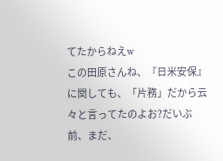てたからねえw
この田原さんね、『日米安保』に関しても、「片務」だから云々と言ってたのよお?だいぶ前、まだ、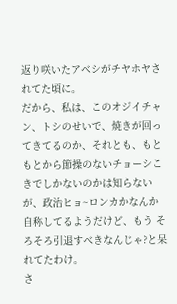返り咲いたアベシがチヤホヤされてた頃に。
だから、私は、このオジイチャン、トシのせいで、焼きが回ってきてるのか、それとも、もともとから節操のないチョーシこきでしかないのかは知らないが、政治ヒョ~ロンカかなんか自称してるようだけど、もう そろそろ引退すべきなんじゃ?と呆れてたわけ。
さ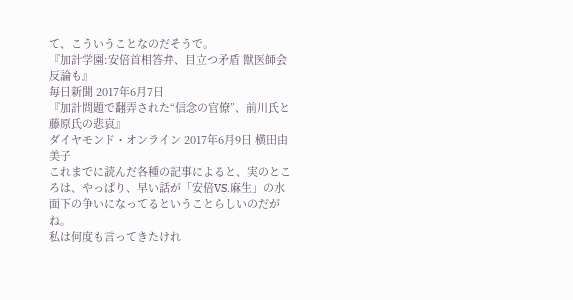て、こういうことなのだそうで。
『加計学園:安倍首相答弁、目立つ矛盾 獣医師会反論も』
毎日新聞 2017年6月7日
『加計問題で翻弄された“信念の官僚”、前川氏と藤原氏の悲哀』
ダイヤモンド・オンライン 2017年6月9日 横田由美子
これまでに読んだ各種の記事によると、実のところは、やっぱり、早い話が「安倍VS.麻生」の水面下の争いになってるということらしいのだがね。
私は何度も言ってきたけれ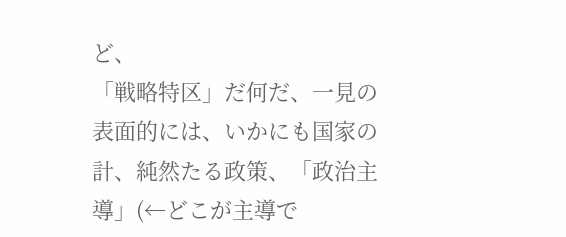ど、
「戦略特区」だ何だ、一見の表面的には、いかにも国家の計、純然たる政策、「政治主導」(←どこが主導で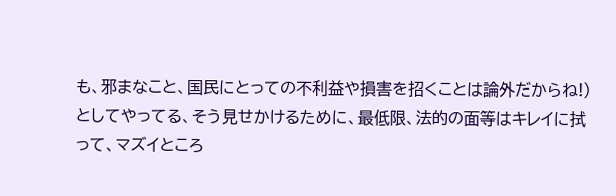も、邪まなこと、国民にとっての不利益や損害を招くことは論外だからね!)としてやってる、そう見せかけるために、最低限、法的の面等はキレイに拭って、マズイところ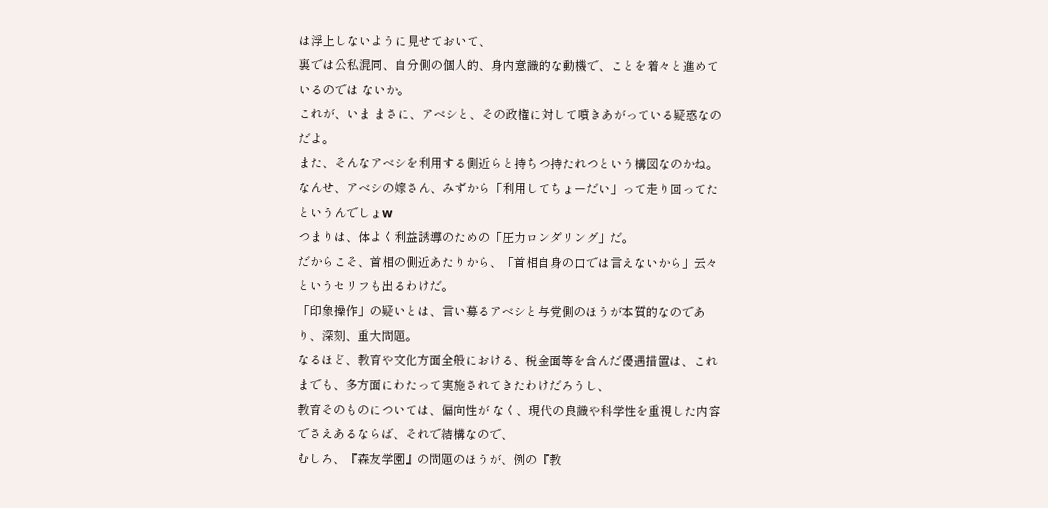は浮上しないように見せておいて、
裏では公私混同、自分側の個人的、身内意識的な動機で、ことを着々と進めているのでは ないか。
これが、いま まさに、アベシと、その政権に対して噴きあがっている疑惑なのだよ。
また、そんなアベシを利用する側近らと持ちつ持たれつという構図なのかね。
なんせ、アベシの嫁さん、みずから「利用してちょーだい」って走り回ってたというんでしょw
つまりは、体よく利益誘導のための「圧力ロンダリング」だ。
だからこそ、首相の側近あたりから、「首相自身の口では言えないから」云々というセリフも出るわけだ。
「印象操作」の疑いとは、言い募るアベシと与党側のほうが本質的なのであり、深刻、重大問題。
なるほど、教育や文化方面全般における、税金面等を含んだ優遇措置は、これまでも、多方面にわたって実施されてきたわけだろうし、
教育そのものについては、偏向性が なく、現代の良識や科学性を重視した内容でさえあるならば、それで結構なので、
むしろ、『森友学園』の問題のほうが、例の『教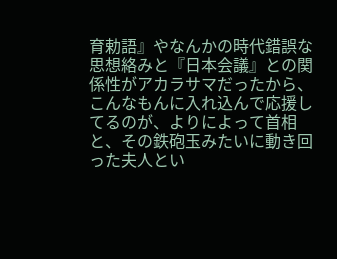育勅語』やなんかの時代錯誤な思想絡みと『日本会議』との関係性がアカラサマだったから、
こんなもんに入れ込んで応援してるのが、よりによって首相と、その鉄砲玉みたいに動き回った夫人とい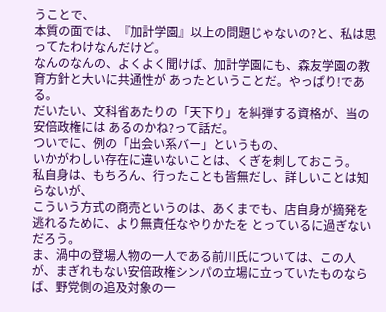うことで、
本質の面では、『加計学園』以上の問題じゃないの?と、私は思ってたわけなんだけど。
なんのなんの、よくよく聞けば、加計学園にも、森友学園の教育方針と大いに共通性が あったということだ。やっぱり!である。
だいたい、文科省あたりの「天下り」を糾弾する資格が、当の安倍政権には あるのかね?って話だ。
ついでに、例の「出会い系バー」というもの、
いかがわしい存在に違いないことは、くぎを刺しておこう。
私自身は、もちろん、行ったことも皆無だし、詳しいことは知らないが、
こういう方式の商売というのは、あくまでも、店自身が摘発を逃れるために、より無責任なやりかたを とっているに過ぎないだろう。
ま、渦中の登場人物の一人である前川氏については、この人が、まぎれもない安倍政権シンパの立場に立っていたものならば、野党側の追及対象の一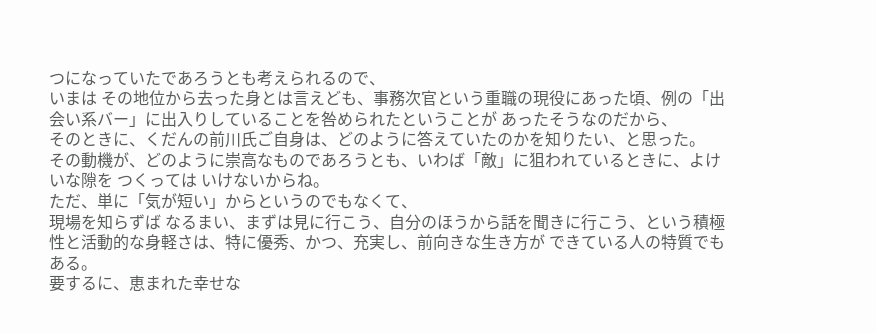つになっていたであろうとも考えられるので、
いまは その地位から去った身とは言えども、事務次官という重職の現役にあった頃、例の「出会い系バー」に出入りしていることを咎められたということが あったそうなのだから、
そのときに、くだんの前川氏ご自身は、どのように答えていたのかを知りたい、と思った。
その動機が、どのように崇高なものであろうとも、いわば「敵」に狙われているときに、よけいな隙を つくっては いけないからね。
ただ、単に「気が短い」からというのでもなくて、
現場を知らずば なるまい、まずは見に行こう、自分のほうから話を聞きに行こう、という積極性と活動的な身軽さは、特に優秀、かつ、充実し、前向きな生き方が できている人の特質でもある。
要するに、恵まれた幸せな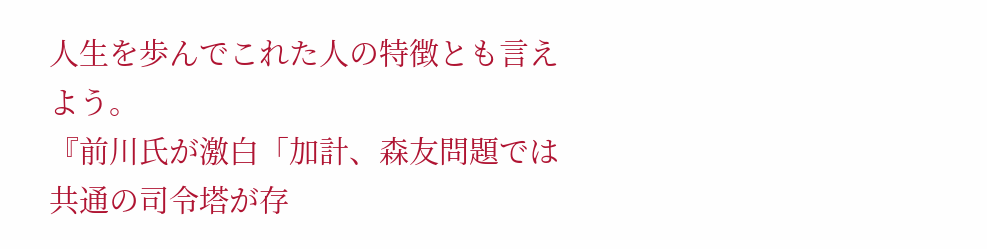人生を歩んでこれた人の特徴とも言えよう。
『前川氏が激白「加計、森友問題では共通の司令塔が存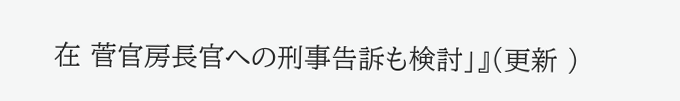在 菅官房長官への刑事告訴も検討」』(更新 )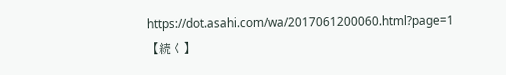https://dot.asahi.com/wa/2017061200060.html?page=1
【続く】